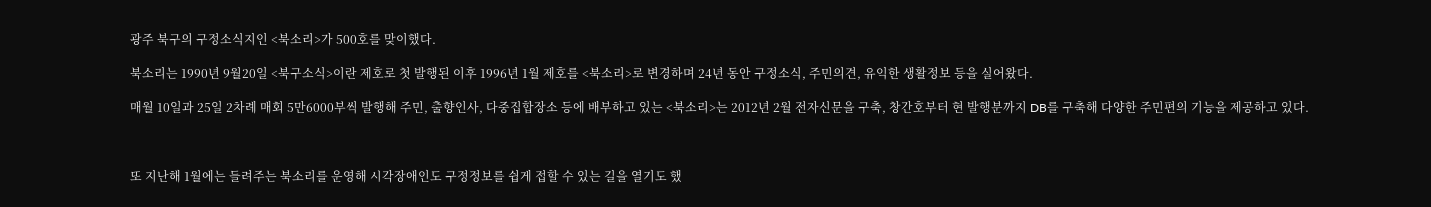광주 북구의 구정소식지인 <북소리>가 500호를 맞이했다.

북소리는 1990년 9월20일 <북구소식>이란 제호로 첫 발행된 이후 1996년 1월 제호를 <북소리>로 변경하며 24년 동안 구정소식, 주민의견, 유익한 생활정보 등을 실어왔다.

매월 10일과 25일 2차례 매회 5만6000부씩 발행해 주민, 출향인사, 다중집합장소 등에 배부하고 있는 <북소리>는 2012년 2월 전자신문을 구축, 창간호부터 현 발행분까지 DB를 구축해 다양한 주민편의 기능을 제공하고 있다.



또 지난해 1월에는 들려주는 북소리를 운영해 시각장애인도 구정정보를 쉽게 접할 수 있는 길을 열기도 했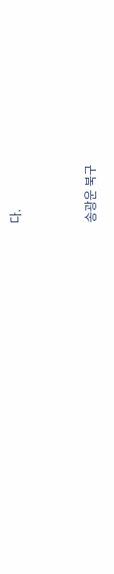다.



송광운 북구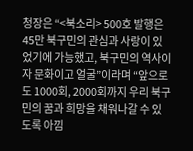청장은 “<북소리> 500호 발행은 45만 북구민의 관심과 사랑이 있었기에 가능했고, 북구민의 역사이자 문화이고 얼굴”이라며 “앞으로도 1000회, 2000회까지 우리 북구민의 꿈과 희망을 채워나갈 수 있도록 아낌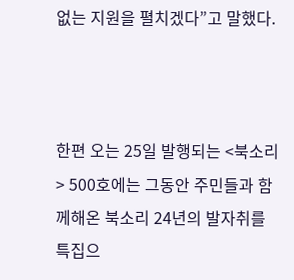없는 지원을 펼치겠다”고 말했다.



한편 오는 25일 발행되는 <북소리> 500호에는 그동안 주민들과 함께해온 북소리 24년의 발자취를 특집으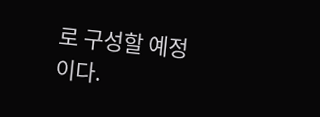로 구성할 예정이다.